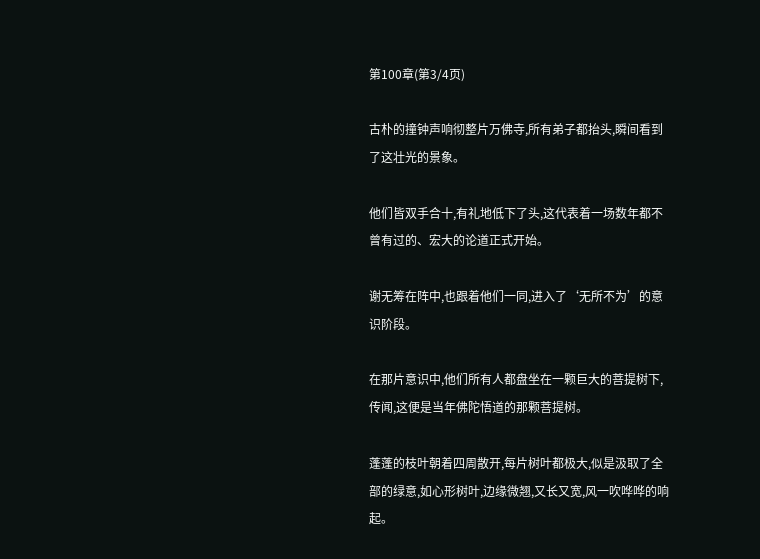第100章(第3/4页)

古朴的撞钟声响彻整片万佛寺,所有弟子都抬头,瞬间看到了这壮光的景象。

他们皆双手合十,有礼地低下了头,这代表着一场数年都不曾有过的、宏大的论道正式开始。

谢无筹在阵中,也跟着他们一同,进入了‘无所不为’的意识阶段。

在那片意识中,他们所有人都盘坐在一颗巨大的菩提树下,传闻,这便是当年佛陀悟道的那颗菩提树。

蓬蓬的枝叶朝着四周散开,每片树叶都极大,似是汲取了全部的绿意,如心形树叶,边缘微翘,又长又宽,风一吹哗哗的响起。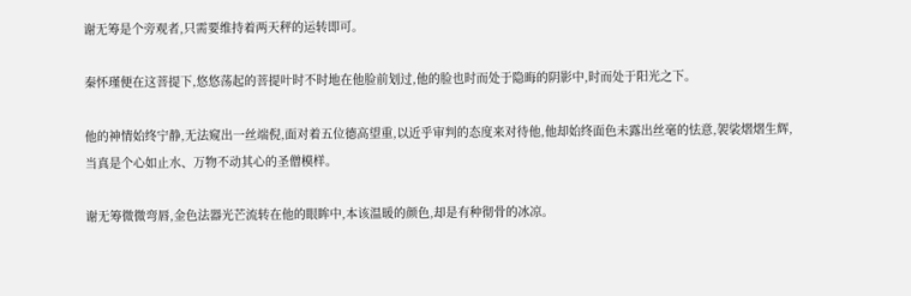谢无筹是个旁观者,只需要维持着两天秤的运转即可。

秦怀瑾便在这菩提下,悠悠荡起的菩提叶时不时地在他脸前划过,他的脸也时而处于隐晦的阴影中,时而处于阳光之下。

他的神情始终宁静,无法窥出一丝端倪,面对着五位德高望重,以近乎审判的态度来对待他,他却始终面色未露出丝毫的怯意,袈裟熠熠生辉,当真是个心如止水、万物不动其心的圣僧模样。

谢无筹微微弯唇,金色法器光芒流转在他的眼眸中,本该温暖的颜色,却是有种彻骨的冰凉。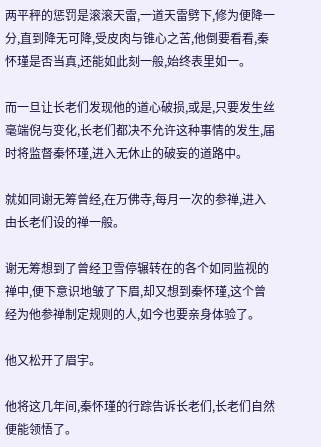两平秤的惩罚是滚滚天雷,一道天雷劈下,修为便降一分,直到降无可降,受皮肉与锥心之苦,他倒要看看,秦怀瑾是否当真,还能如此刻一般,始终表里如一。

而一旦让长老们发现他的道心破损,或是,只要发生丝毫端倪与变化,长老们都决不允许这种事情的发生,届时将监督秦怀瑾,进入无休止的破妄的道路中。

就如同谢无筹曾经,在万佛寺,每月一次的参禅,进入由长老们设的禅一般。

谢无筹想到了曾经卫雪停辗转在的各个如同监视的禅中,便下意识地皱了下眉,却又想到秦怀瑾,这个曾经为他参禅制定规则的人,如今也要亲身体验了。

他又松开了眉宇。

他将这几年间,秦怀瑾的行踪告诉长老们,长老们自然便能领悟了。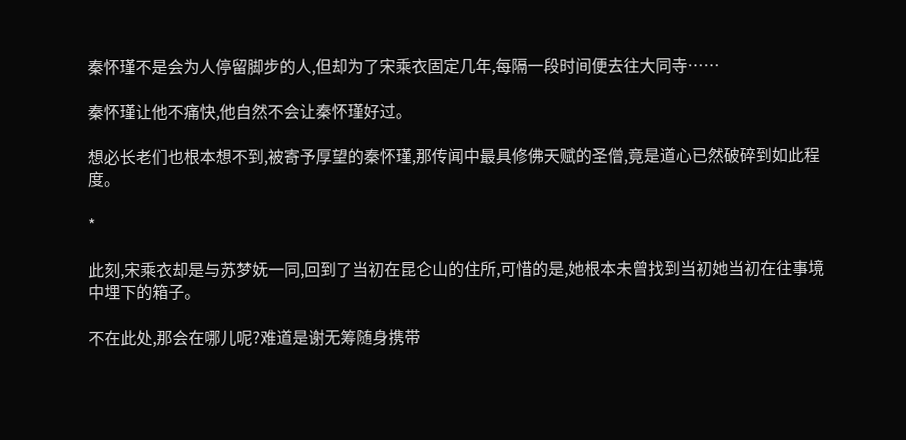秦怀瑾不是会为人停留脚步的人,但却为了宋乘衣固定几年,每隔一段时间便去往大同寺……

秦怀瑾让他不痛快,他自然不会让秦怀瑾好过。

想必长老们也根本想不到,被寄予厚望的秦怀瑾,那传闻中最具修佛天赋的圣僧,竟是道心已然破碎到如此程度。

*

此刻,宋乘衣却是与苏梦妩一同,回到了当初在昆仑山的住所,可惜的是,她根本未曾找到当初她当初在往事境中埋下的箱子。

不在此处,那会在哪儿呢?难道是谢无筹随身携带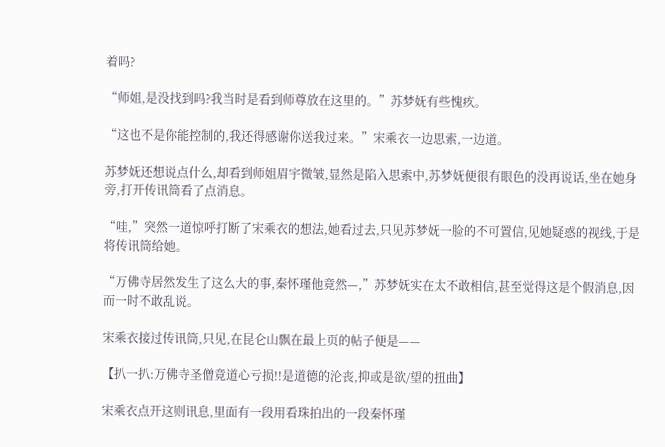着吗?

“师姐,是没找到吗?我当时是看到师尊放在这里的。”苏梦妩有些愧疚。

“这也不是你能控制的,我还得感谢你送我过来。”宋乘衣一边思索,一边道。

苏梦妩还想说点什么,却看到师姐眉宇微皱,显然是陷入思索中,苏梦妩便很有眼色的没再说话,坐在她身旁,打开传讯筒看了点消息。

“哇,”突然一道惊呼打断了宋乘衣的想法,她看过去,只见苏梦妩一脸的不可置信,见她疑惑的视线,于是将传讯筒给她。

“万佛寺居然发生了这么大的事,秦怀瑾他竟然—,”苏梦妩实在太不敢相信,甚至觉得这是个假消息,因而一时不敢乱说。

宋乘衣接过传讯筒,只见,在昆仑山飘在最上页的帖子便是——

【扒一扒:万佛寺圣僧竟道心亏损!!是道德的沦丧,抑或是欲/望的扭曲】

宋乘衣点开这则讯息,里面有一段用看珠拍出的一段秦怀瑾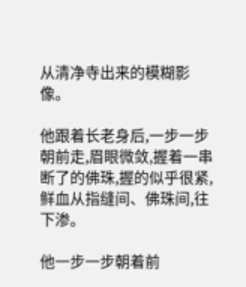从清净寺出来的模糊影像。

他跟着长老身后,一步一步朝前走,眉眼微敛,握着一串断了的佛珠,握的似乎很紧,鲜血从指缝间、佛珠间,往下渗。

他一步一步朝着前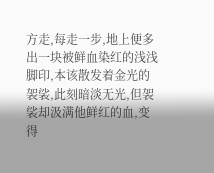方走,每走一步,地上便多出一块被鲜血染红的浅浅脚印,本该散发着金光的袈裟,此刻暗淡无光,但袈裟却汲满他鲜红的血,变得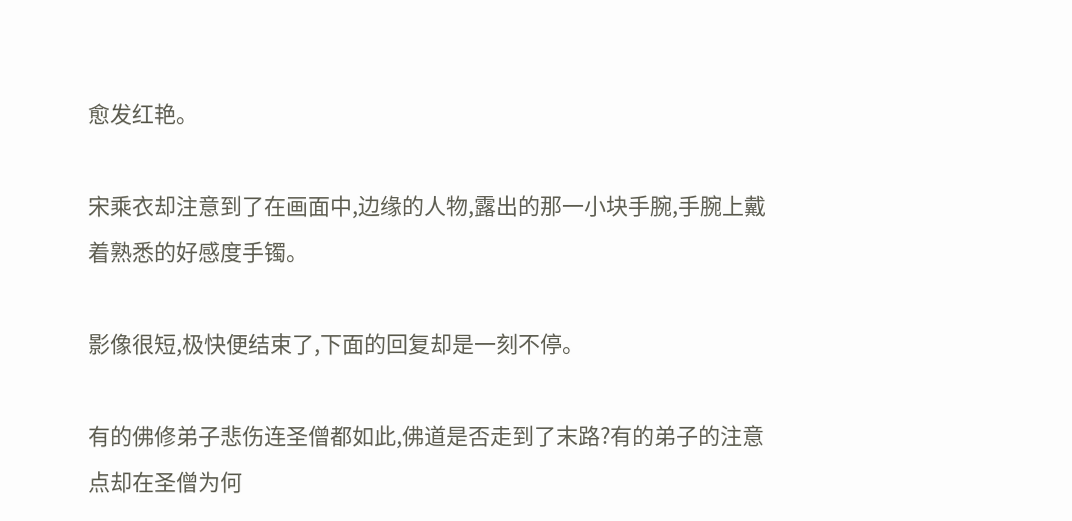愈发红艳。

宋乘衣却注意到了在画面中,边缘的人物,露出的那一小块手腕,手腕上戴着熟悉的好感度手镯。

影像很短,极快便结束了,下面的回复却是一刻不停。

有的佛修弟子悲伤连圣僧都如此,佛道是否走到了末路?有的弟子的注意点却在圣僧为何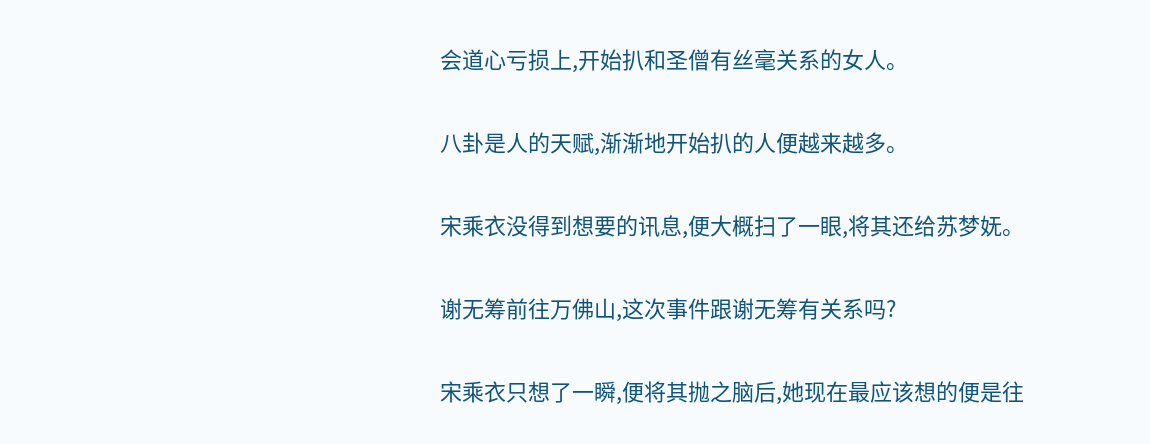会道心亏损上,开始扒和圣僧有丝毫关系的女人。

八卦是人的天赋,渐渐地开始扒的人便越来越多。

宋乘衣没得到想要的讯息,便大概扫了一眼,将其还给苏梦妩。

谢无筹前往万佛山,这次事件跟谢无筹有关系吗?

宋乘衣只想了一瞬,便将其抛之脑后,她现在最应该想的便是往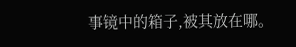事镜中的箱子,被其放在哪。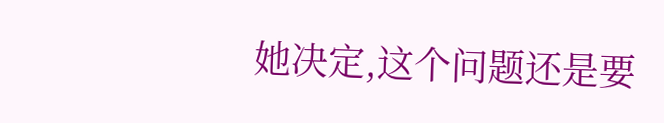她决定,这个问题还是要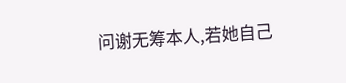问谢无筹本人,若她自己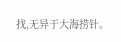找,无异于大海捞针。